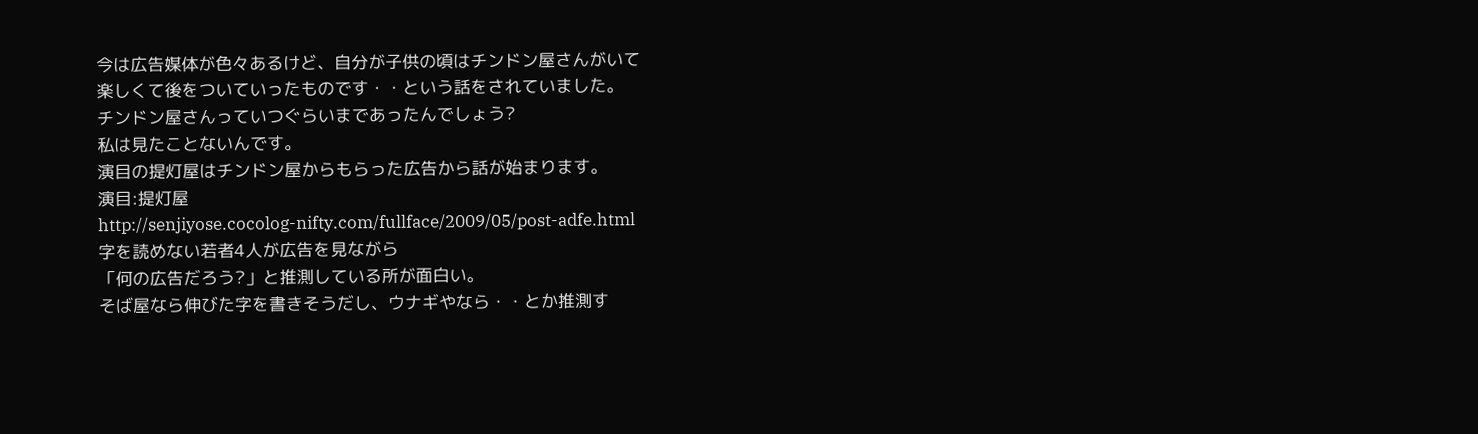今は広告媒体が色々あるけど、自分が子供の頃はチンドン屋さんがいて
楽しくて後をついていったものです・・という話をされていました。
チンドン屋さんっていつぐらいまであったんでしょう?
私は見たことないんです。
演目の提灯屋はチンドン屋からもらった広告から話が始まります。
演目:提灯屋
http://senjiyose.cocolog-nifty.com/fullface/2009/05/post-adfe.html
字を読めない若者4人が広告を見ながら
「何の広告だろう?」と推測している所が面白い。
そば屋なら伸びた字を書きそうだし、ウナギやなら・・とか推測す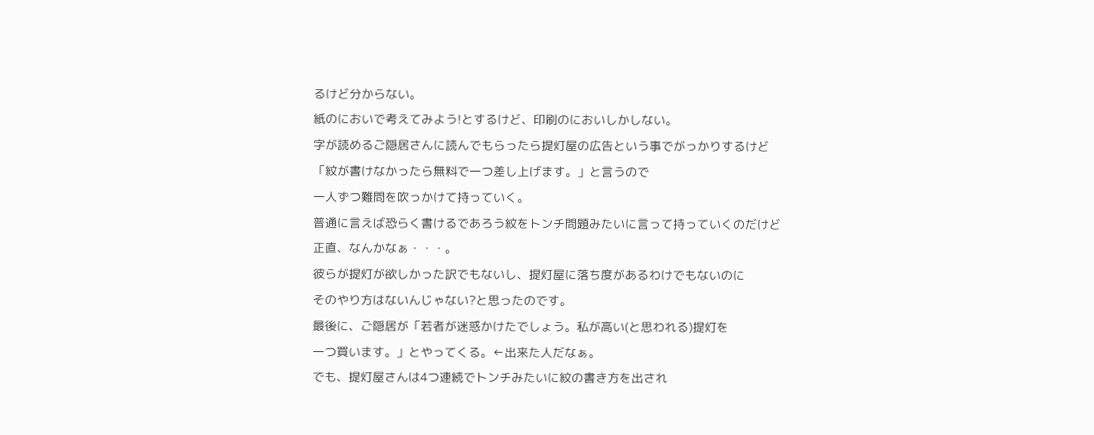るけど分からない。
紙のにおいで考えてみよう!とするけど、印刷のにおいしかしない。
字が読めるご隠居さんに読んでもらったら提灯屋の広告という事でがっかりするけど
「紋が書けなかったら無料で一つ差し上げます。」と言うので
一人ずつ難問を吹っかけて持っていく。
普通に言えば恐らく書けるであろう紋をトンチ問題みたいに言って持っていくのだけど
正直、なんかなぁ・・・。
彼らが提灯が欲しかった訳でもないし、提灯屋に落ち度があるわけでもないのに
そのやり方はないんじゃない?と思ったのです。
最後に、ご隠居が「若者が迷惑かけたでしょう。私が高い(と思われる)提灯を
一つ買います。」とやってくる。←出来た人だなぁ。
でも、提灯屋さんは4つ連続でトンチみたいに紋の書き方を出され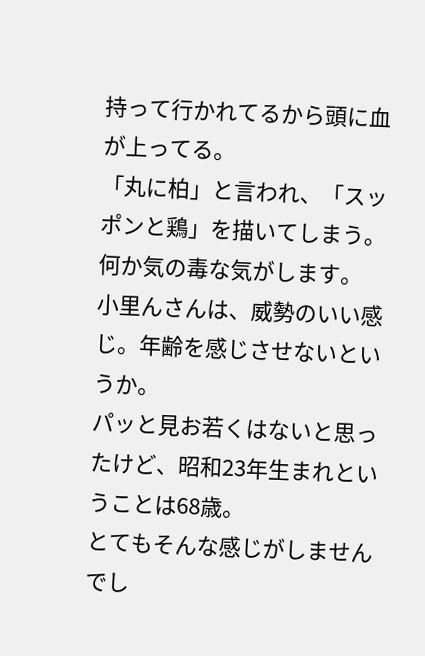持って行かれてるから頭に血が上ってる。
「丸に柏」と言われ、「スッポンと鶏」を描いてしまう。
何か気の毒な気がします。
小里んさんは、威勢のいい感じ。年齢を感じさせないというか。
パッと見お若くはないと思ったけど、昭和23年生まれということは68歳。
とてもそんな感じがしませんでし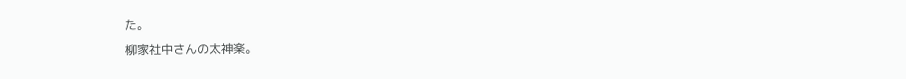た。
柳家社中さんの太神楽。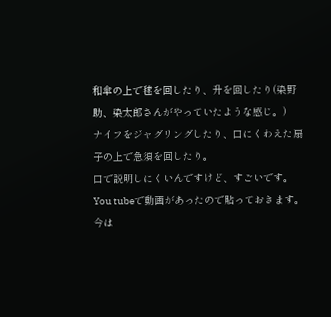和傘の上で毬を回したり、升を回したり(染野助、染太郎さんがやっていたような感じ。)
ナイフをジャグリングしたり、口にくわえた扇子の上で急須を回したり。
口で説明しにくいんですけど、すごいです。
You tubeで動画があったので貼っておきます。
今は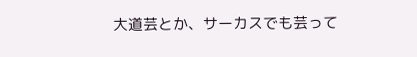大道芸とか、サーカスでも芸って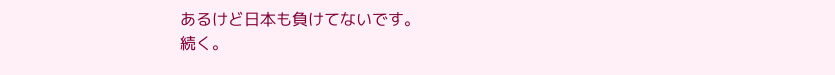あるけど日本も負けてないです。
続く。